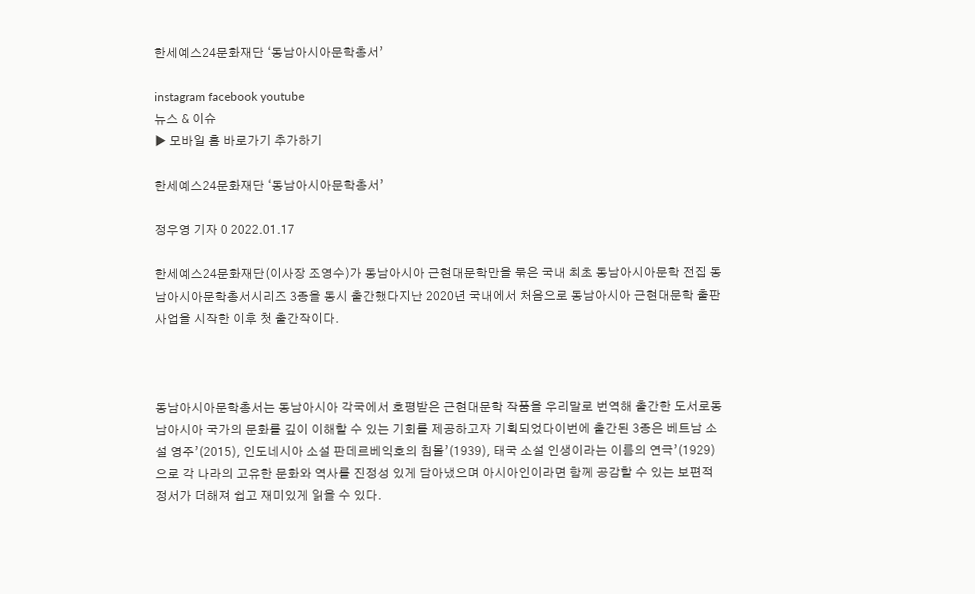한세예스24문화재단 ‘동남아시아문학총서’

instagram facebook youtube
뉴스 & 이슈
▶ 모바일 홈 바로가기 추가하기

한세예스24문화재단 ‘동남아시아문학총서’

정우영 기자 0 2022.01.17

한세예스24문화재단(이사장 조영수)가 동남아시아 근현대문학만을 묶은 국내 최초 동남아시아문학 전집 동남아시아문학총서시리즈 3종을 동시 출간했다지난 2020년 국내에서 처음으로 동남아시아 근현대문학 출판 사업을 시작한 이후 첫 출간작이다.



동남아시아문학총서는 동남아시아 각국에서 호평받은 근현대문학 작품을 우리말로 번역해 출간한 도서로동남아시아 국가의 문화를 깊이 이해할 수 있는 기회를 제공하고자 기획되었다이번에 출간된 3종은 베트남 소설 영주’(2015), 인도네시아 소설 판데르베익호의 침몰’(1939), 태국 소설 인생이라는 이름의 연극’(1929)으로 각 나라의 고유한 문화와 역사를 진정성 있게 담아냈으며 아시아인이라면 함께 공감할 수 있는 보편적 정서가 더해져 쉽고 재미있게 읽을 수 있다.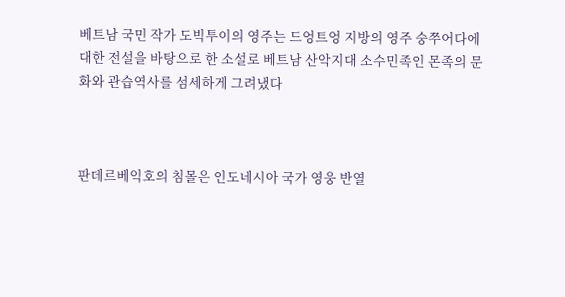베트남 국민 작가 도빅투이의 영주는 드엉트엉 지방의 영주 숭쭈어다에 대한 전설을 바탕으로 한 소설로 베트남 산악지대 소수민족인 몬족의 문화와 관습역사를 섬세하게 그려냈다



판데르베익호의 침몰은 인도네시아 국가 영웅 반열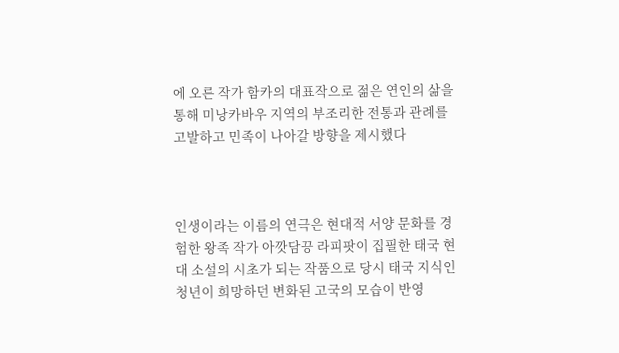에 오른 작가 함카의 대표작으로 젊은 연인의 삶을 통해 미낭카바우 지역의 부조리한 전통과 관례를 고발하고 민족이 나아갈 방향을 제시했다



인생이라는 이름의 연극은 현대적 서양 문화를 경험한 왕족 작가 아깟담끙 라피팟이 집필한 태국 현대 소설의 시초가 되는 작품으로 당시 태국 지식인 청년이 희망하던 변화된 고국의 모습이 반영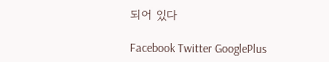되어 있다

Facebook Twitter GooglePlus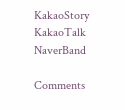KakaoStory KakaoTalk NaverBand

Comments